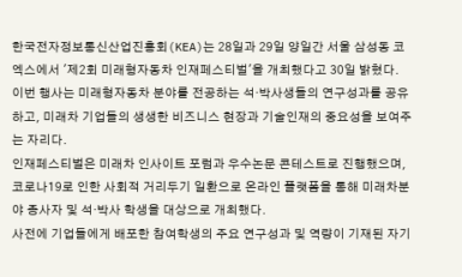한국전자정보통신산업진흥회(KEA)는 28일과 29일 양일간 서울 삼성동 코엑스에서 '제2회 미래형자동차 인재페스티벌'을 개최했다고 30일 밝혔다.
이번 행사는 미래형자동차 분야를 전공하는 석·박사생들의 연구성과를 공유하고, 미래차 기업들의 생생한 비즈니스 현장과 기술인재의 중요성을 보여주는 자리다.
인재페스티벌은 미래차 인사이트 포럼과 우수논문 콘테스트로 진행했으며, 코로나19로 인한 사회적 거리두기 일환으로 온라인 플랫폼을 통해 미래차분야 종사자 및 석·박사 학생을 대상으로 개최했다.
사전에 기업들에게 배포한 참여학생의 주요 연구성과 및 역량이 기재된 자기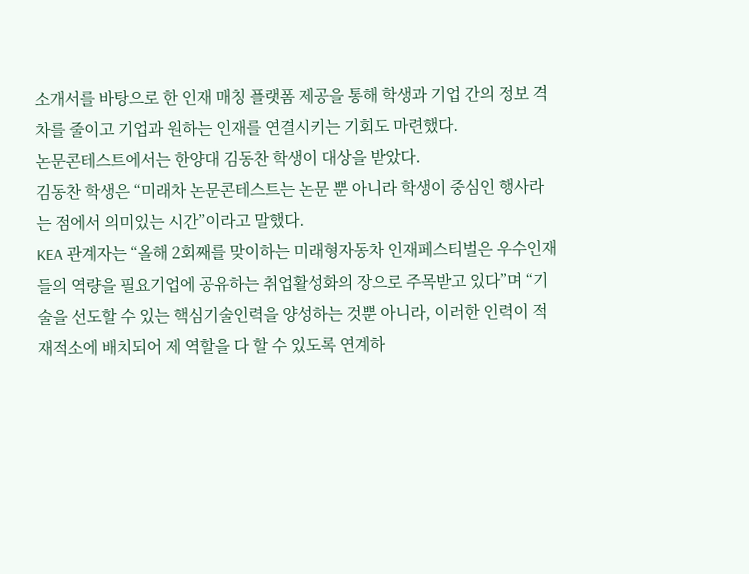소개서를 바탕으로 한 인재 매칭 플랫폼 제공을 통해 학생과 기업 간의 정보 격차를 줄이고 기업과 원하는 인재를 연결시키는 기회도 마련했다.
논문콘테스트에서는 한양대 김동찬 학생이 대상을 받았다.
김동찬 학생은 “미래차 논문콘테스트는 논문 뿐 아니라 학생이 중심인 행사라는 점에서 의미있는 시간”이라고 말했다.
KEA 관계자는 “올해 2회째를 맞이하는 미래형자동차 인재페스티벌은 우수인재들의 역량을 필요기업에 공유하는 취업활성화의 장으로 주목받고 있다”며 “기술을 선도할 수 있는 핵심기술인력을 양성하는 것뿐 아니라, 이러한 인력이 적재적소에 배치되어 제 역할을 다 할 수 있도록 연계하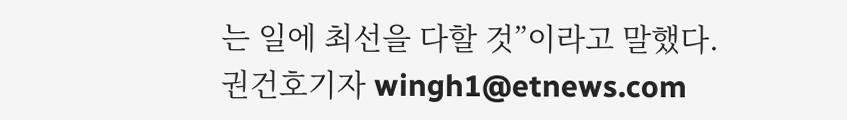는 일에 최선을 다할 것”이라고 말했다.
권건호기자 wingh1@etnews.com